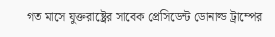গত মাসে যুক্তরাষ্ট্রের সাবেক প্রেসিডেন্ট ডোনাল্ড ট্রাম্পের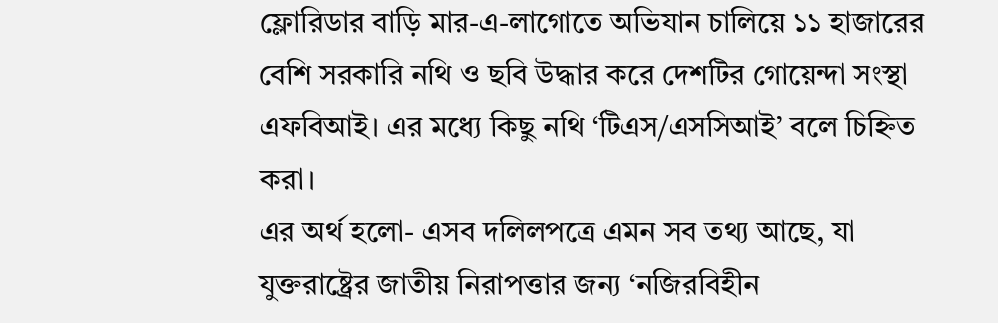ফ্লোরিডার বাড়ি মার-এ-লাগোতে অভিযান চালিয়ে ১১ হাজারের বেশি সরকারি নথি ও ছবি উদ্ধার করে দেশটির গোয়েন্দা সংস্থা এফবিআই। এর মধ্যে কিছু নথি ‘টিএস/এসসিআই’ বলে চিহ্নিত করা।
এর অর্থ হলো- এসব দলিলপত্রে এমন সব তথ্য আছে, যা যুক্তরাষ্ট্রের জাতীয় নিরাপত্তার জন্য ‘নজিরবিহীন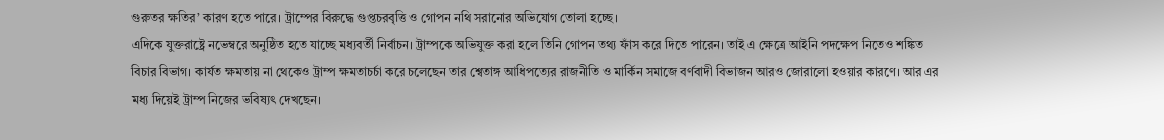গুরুতর ক্ষতির’ কারণ হতে পারে। ট্রাম্পের বিরুদ্ধে গুপ্তচরবৃত্তি ও গোপন নথি সরানোর অভিযোগ তোলা হচ্ছে।
এদিকে যুক্তরাষ্ট্রে নভেম্বরে অনুষ্ঠিত হতে যাচ্ছে মধ্যবর্তী নির্বাচন। ট্রাম্পকে অভিযুক্ত করা হলে তিনি গোপন তথ্য ফাঁস করে দিতে পারেন। তাই এ ক্ষেত্রে আইনি পদক্ষেপ নিতেও শঙ্কিত বিচার বিভাগ। কার্যত ক্ষমতায় না থেকেও ট্রাম্প ক্ষমতাচর্চা করে চলেছেন তার শ্বেতাঙ্গ আধিপত্যের রাজনীতি ও মার্কিন সমাজে বর্ণবাদী বিভাজন আরও জোরালো হওয়ার কারণে। আর এর মধ্য দিয়েই ট্রাম্প নিজের ভবিষ্যৎ দেখছেন।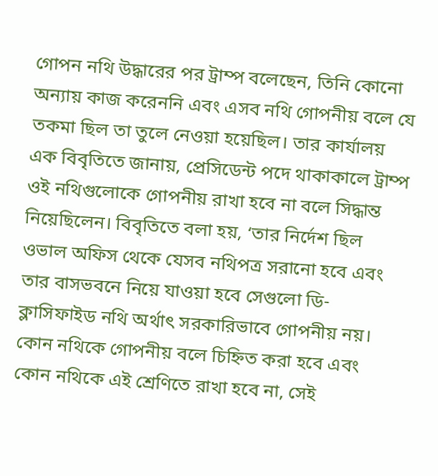গোপন নথি উদ্ধারের পর ট্রাম্প বলেছেন, তিনি কোনো অন্যায় কাজ করেননি এবং এসব নথি গোপনীয় বলে যে তকমা ছিল তা তুলে নেওয়া হয়েছিল। তার কার্যালয় এক বিবৃতিতে জানায়, প্রেসিডেন্ট পদে থাকাকালে ট্রাম্প ওই নথিগুলোকে গোপনীয় রাখা হবে না বলে সিদ্ধান্ত নিয়েছিলেন। বিবৃতিতে বলা হয়, ‘তার নির্দেশ ছিল ওভাল অফিস থেকে যেসব নথিপত্র সরানো হবে এবং তার বাসভবনে নিয়ে যাওয়া হবে সেগুলো ডি-ক্লাসিফাইড নথি অর্থাৎ সরকারিভাবে গোপনীয় নয়। কোন নথিকে গোপনীয় বলে চিহ্নিত করা হবে এবং কোন নথিকে এই শ্রেণিতে রাখা হবে না, সেই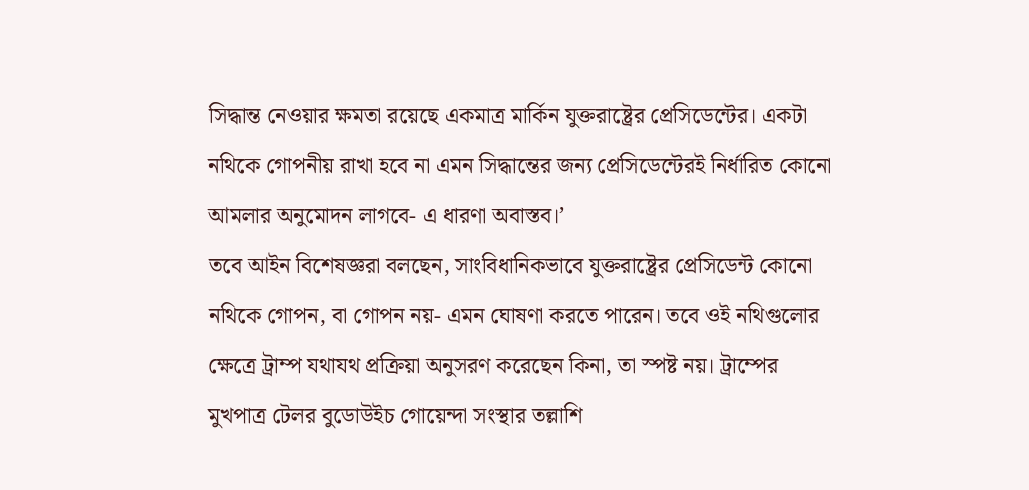সিদ্ধান্ত নেওয়ার ক্ষমতা রয়েছে একমাত্র মার্কিন যুক্তরাষ্ট্রের প্রেসিডেন্টের। একটা নথিকে গোপনীয় রাখা হবে না এমন সিদ্ধান্তের জন্য প্রেসিডেন্টেরই নির্ধারিত কোনো আমলার অনুমোদন লাগবে- এ ধারণা অবাস্তব।’
তবে আইন বিশেষজ্ঞরা বলছেন, সাংবিধানিকভাবে যুক্তরাষ্ট্রের প্রেসিডেন্ট কোনো নথিকে গোপন, বা গোপন নয়- এমন ঘোষণা করতে পারেন। তবে ওই নথিগুলোর ক্ষেত্রে ট্রাম্প যথাযথ প্রক্রিয়া অনুসরণ করেছেন কিনা, তা স্পষ্ট নয়। ট্রাম্পের মুখপাত্র টেলর বুডোউইচ গোয়েন্দা সংস্থার তল্লাশি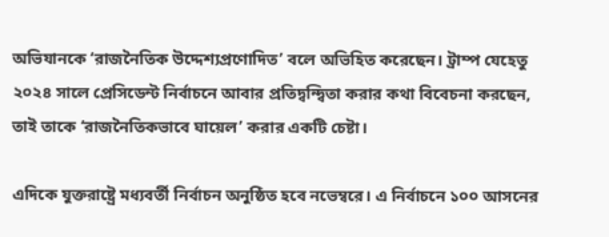অভিযানকে ‘রাজনৈতিক উদ্দেশ্যপ্রণোদিত’ বলে অভিহিত করেছেন। ট্রাম্প যেহেতু ২০২৪ সালে প্রেসিডেন্ট নির্বাচনে আবার প্রতিদ্বন্দ্বিতা করার কথা বিবেচনা করছেন, তাই তাকে ‘রাজনৈতিকভাবে ঘায়েল’ করার একটি চেষ্টা।

এদিকে যুক্তরাষ্ট্রে মধ্যবর্তী নির্বাচন অনুষ্ঠিত হবে নভেম্বরে। এ নির্বাচনে ১০০ আসনের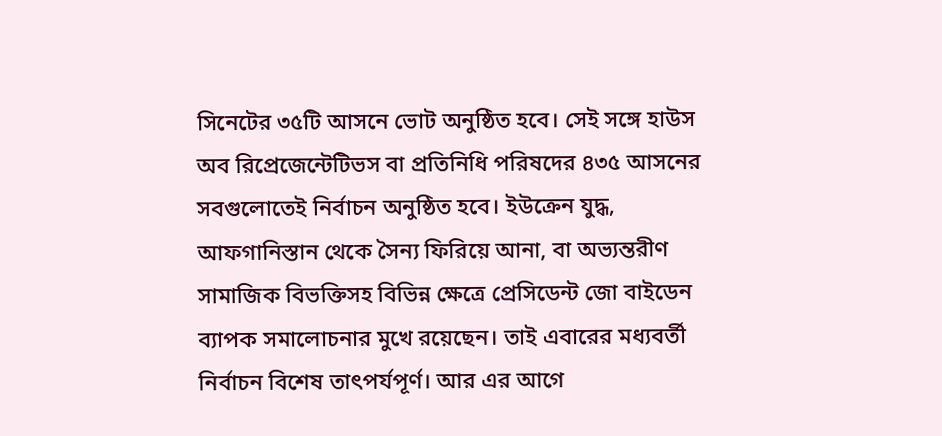সিনেটের ৩৫টি আসনে ভোট অনুষ্ঠিত হবে। সেই সঙ্গে হাউস অব রিপ্রেজেন্টেটিভস বা প্রতিনিধি পরিষদের ৪৩৫ আসনের সবগুলোতেই নির্বাচন অনুষ্ঠিত হবে। ইউক্রেন যুদ্ধ, আফগানিস্তান থেকে সৈন্য ফিরিয়ে আনা, বা অভ্যন্তরীণ সামাজিক বিভক্তিসহ বিভিন্ন ক্ষেত্রে প্রেসিডেন্ট জো বাইডেন ব্যাপক সমালোচনার মুখে রয়েছেন। তাই এবারের মধ্যবর্তী নির্বাচন বিশেষ তাৎপর্যপূর্ণ। আর এর আগে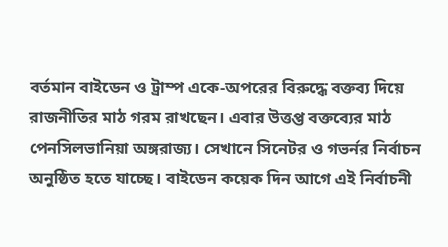বর্তমান বাইডেন ও ট্রাম্প একে-অপরের বিরুদ্ধে বক্তব্য দিয়ে রাজনীতির মাঠ গরম রাখছেন। এবার উত্তপ্ত বক্তব্যের মাঠ পেনসিলভানিয়া অঙ্গরাজ্য। সেখানে সিনেটর ও গভর্নর নির্বাচন অনুষ্ঠিত হতে যাচ্ছে। বাইডেন কয়েক দিন আগে এই নির্বাচনী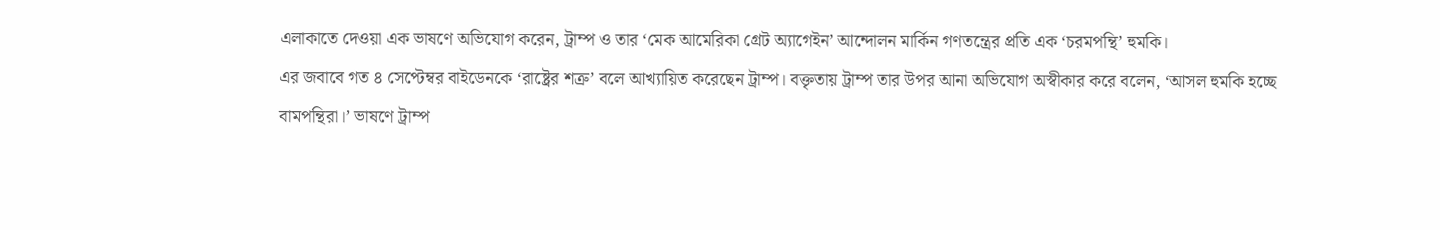এলাকাতে দেওয়া এক ভাষণে অভিযোগ করেন, ট্রাম্প ও তার ‘মেক আমেরিকা গ্রেট অ্যাগেইন’ আন্দোলন মার্কিন গণতন্ত্রের প্রতি এক ‘চরমপন্থি’ হুমকি।
এর জবাবে গত ৪ সেপ্টেম্বর বাইডেনকে ‘রাষ্ট্রের শত্রু’ বলে আখ্যায়িত করেছেন ট্রাম্প। বক্তৃতায় ট্রাম্প তার উপর আনা অভিযোগ অস্বীকার করে বলেন, ‘আসল হুমকি হচ্ছে বামপন্থিরা।’ ভাষণে ট্রাম্প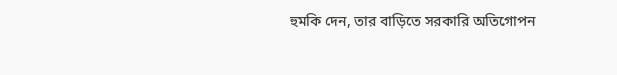হুমকি দেন, তার বাড়িতে সরকারি অতিগোপন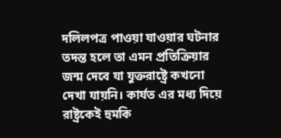দলিলপত্র পাওয়া যাওয়ার ঘটনার তদন্ত হলে তা এমন প্রতিক্রিয়ার জন্ম দেবে যা যুক্তরাষ্ট্রে কখনো দেখা যায়নি। কার্যত এর মধ্য দিয়ে রাষ্ট্রকেই হুমকি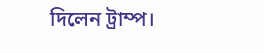দিলেন ট্রাম্প।